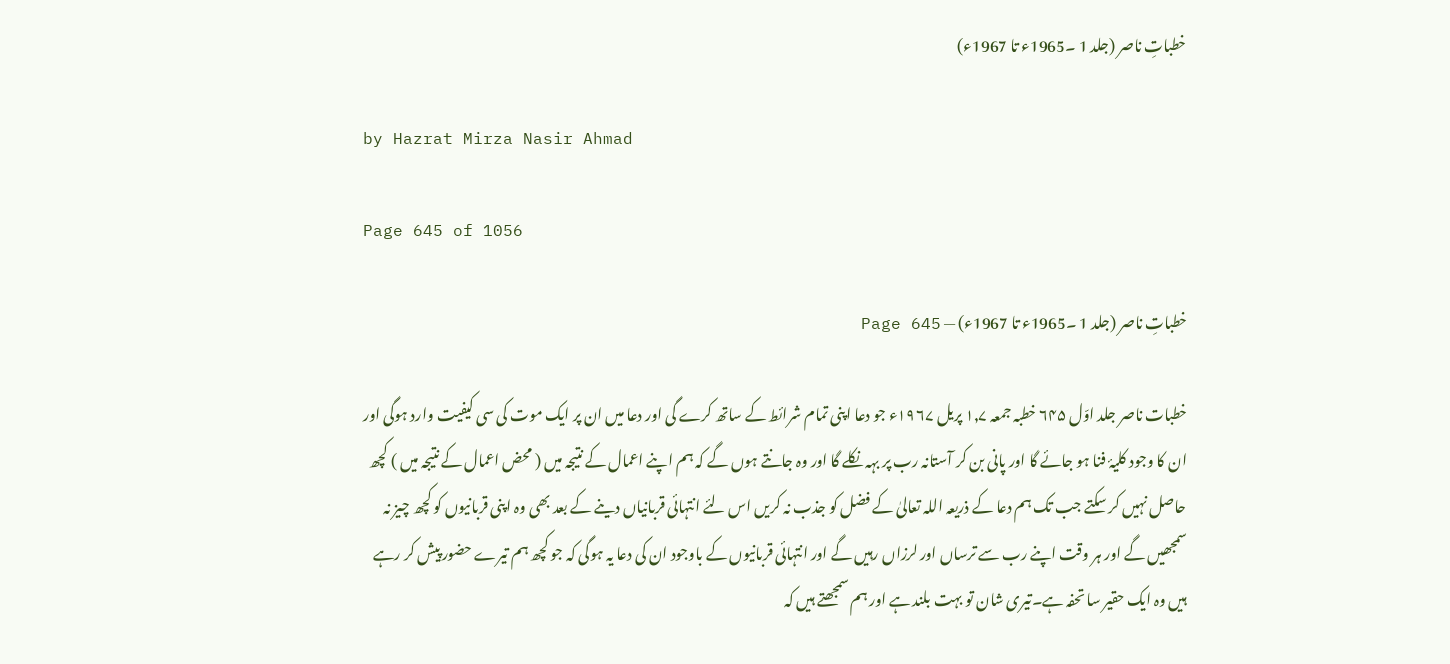خطباتِ ناصر (جلد 1 ۔1965ء تا 1967ء)

by Hazrat Mirza Nasir Ahmad

Page 645 of 1056

خطباتِ ناصر (جلد 1 ۔1965ء تا 1967ء) — Page 645

خطبات ناصر جلد اوّل ۶۴۵ خطبہ جمعہ ۱٫۷ پریل ۱۹۶۷ء جو دعا اپنی تمام شرائط کے ساتھ کرے گی اور دعا میں ان پر ایک موت کی سی کیفیت وارد ہوگی اور ان کا وجود کلیۂ فنا ہو جائے گا اور پانی بن کر آستانہ رب پر بہہ نکلے گا اور وہ جانتے ہوں گے کہ ہم اپنے اعمال کے نتیجہ میں ( محض اعمال کے نتیجہ میں ) کچھ حاصل نہیں کر سکتے جب تک ہم دعا کے ذریعہ اللہ تعالیٰ کے فضل کو جذب نہ کریں اس لئے انتہائی قربانیاں دینے کے بعد بھی وہ اپنی قربانیوں کو کچھ چیز نہ سمجھیں گے اور ہر وقت اپنے رب سے ترساں اور لرزاں رہیں گے اور انتہائی قربانیوں کے باوجود ان کی دعا یہ ہوگی کہ جو کچھ ہم تیرے حضور پیش کر رہے ہیں وہ ایک حقیر سا تحفہ ہے۔تیری شان تو بہت بلند ہے اور ہم سمجھتے ہیں کہ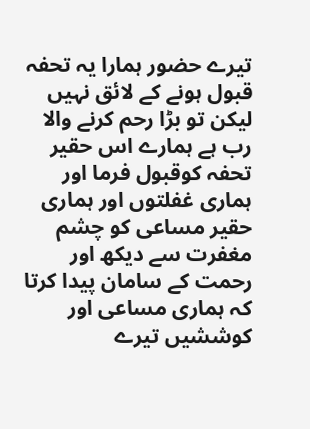تیرے حضور ہمارا یہ تحفہ قبول ہونے کے لائق نہیں لیکن تو بڑا رحم کرنے والا رب ہے ہمارے اس حقیر تحفہ کوقبول فرما اور ہماری غفلتوں اور ہماری حقیر مساعی کو چشم مغفرت سے دیکھ اور رحمت کے سامان پیدا کرتا کہ ہماری مساعی اور کوششیں تیرے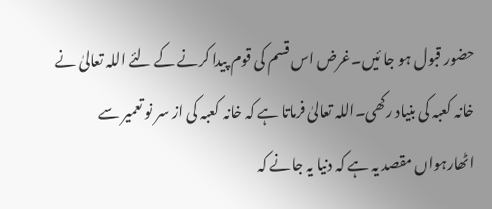حضور قبول ہو جا ئیں۔غرض اس قسم کی قوم پیدا کرنے کے لئے اللہ تعالیٰ نے خانہ کعبہ کی بنیاد رکھی۔اللہ تعالیٰ فرماتا ہے کہ خانہ کعبہ کی از سر نو تعمیر سے اٹھارہواں مقصد یہ ہے کہ دنیا یہ جانے کہ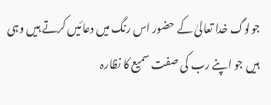جولوگ خدا تعالیٰ کے حضور اس رنگ میں دعائیں کرتے ہیں وہی ہیں جو اپنے رب کی صفت سمیع کا نظارہ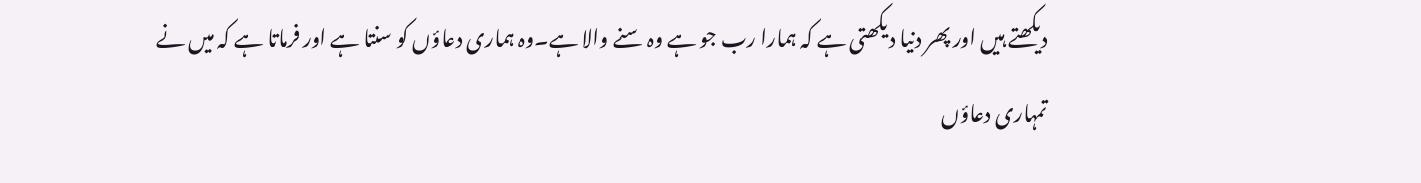دیکھتے ہیں اور پھر دنیا دیکھتی ہے کہ ہمارا رب جو ہے وہ سنے والا ہے۔وہ ہماری دعاؤں کو سنتا ہے اور فرماتا ہے کہ میں نے تمہاری دعاؤں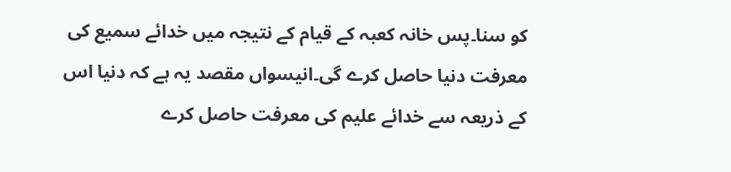کو سنا۔پس خانہ کعبہ کے قیام کے نتیجہ میں خدائے سمیع کی معرفت دنیا حاصل کرے گی۔انیسواں مقصد یہ ہے کہ دنیا اس کے ذریعہ سے خدائے علیم کی معرفت حاصل کرے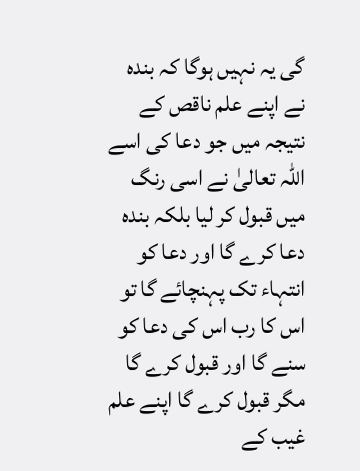گی یہ نہیں ہوگا کہ بندہ نے اپنے علم ناقص کے نتیجہ میں جو دعا کی اسے اللہ تعالیٰ نے اسی رنگ میں قبول کر لیا بلکہ بندہ دعا کرے گا اور دعا کو انتہاء تک پہنچائے گا تو اس کا رب اس کی دعا کو سنے گا اور قبول کرے گا مگر قبول کرے گا اپنے علم غیب کے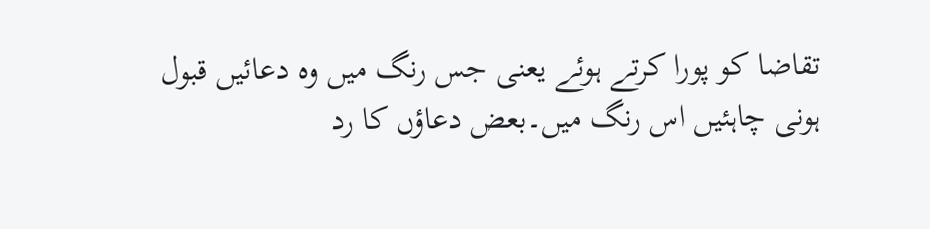تقاضا کو پورا کرتے ہوئے یعنی جس رنگ میں وہ دعائیں قبول ہونی چاہئیں اس رنگ میں۔بعض دعاؤں کا رد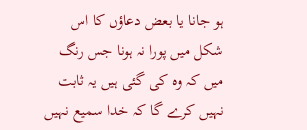ہو جانا یا بعض دعاؤں کا اس شکل میں پورا نہ ہونا جس رنگ میں کہ وہ کی گئی ہیں یہ ثابت نہیں کرے گا کہ خدا سمیع نہیں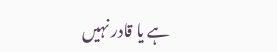ہے یا قادر نہیں